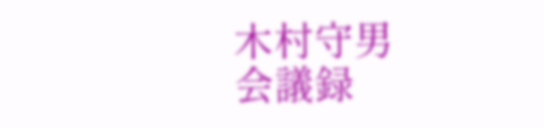木村守男
会議録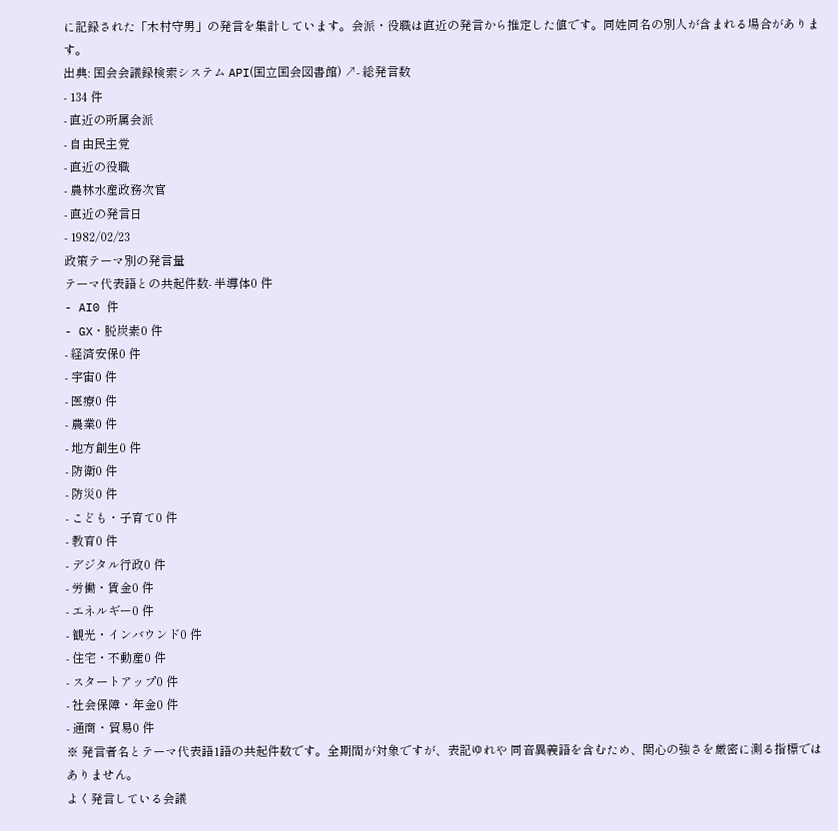に記録された「木村守男」の発言を集計しています。会派・役職は直近の発言から推定した値です。同姓同名の別人が含まれる場合があります。
出典: 国会会議録検索システム API(国立国会図書館) ↗- 総発言数
- 134 件
- 直近の所属会派
- 自由民主党
- 直近の役職
- 農林水産政務次官
- 直近の発言日
- 1982/02/23
政策テーマ別の発言量
テーマ代表語との共起件数- 半導体0 件
- AI0 件
- GX・脱炭素0 件
- 経済安保0 件
- 宇宙0 件
- 医療0 件
- 農業0 件
- 地方創生0 件
- 防衛0 件
- 防災0 件
- こども・子育て0 件
- 教育0 件
- デジタル行政0 件
- 労働・賃金0 件
- エネルギー0 件
- 観光・インバウンド0 件
- 住宅・不動産0 件
- スタートアップ0 件
- 社会保障・年金0 件
- 通商・貿易0 件
※ 発言者名とテーマ代表語1語の共起件数です。全期間が対象ですが、表記ゆれや 同音異義語を含むため、関心の強さを厳密に測る指標ではありません。
よく発言している会議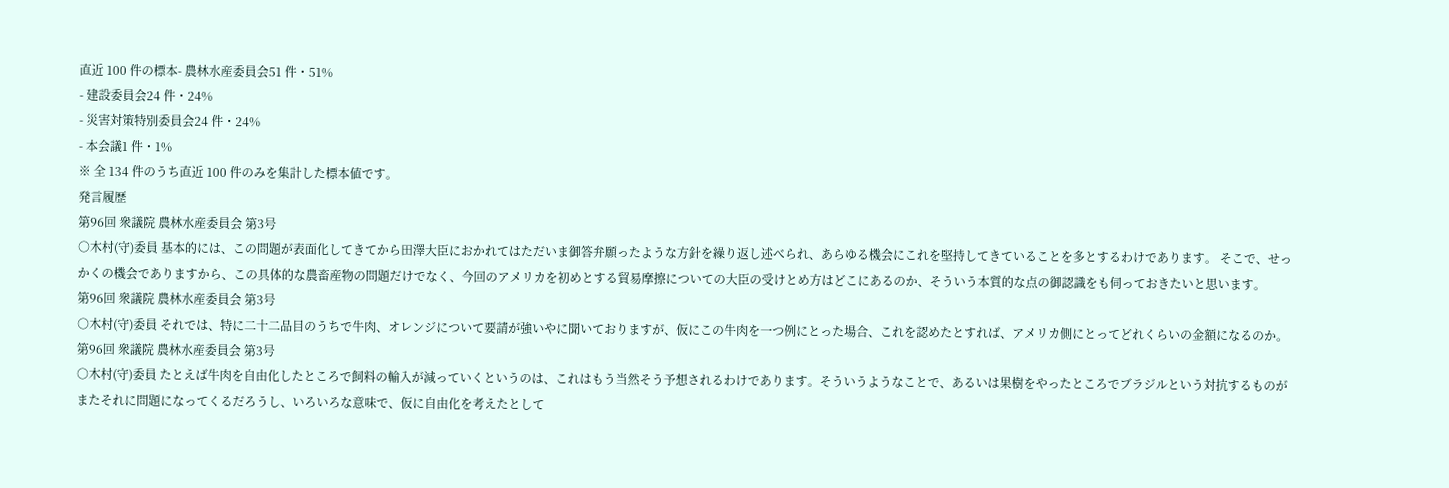直近 100 件の標本- 農林水産委員会51 件・51%
- 建設委員会24 件・24%
- 災害対策特別委員会24 件・24%
- 本会議1 件・1%
※ 全 134 件のうち直近 100 件のみを集計した標本値です。
発言履歴
第96回 衆議院 農林水産委員会 第3号
○木村(守)委員 基本的には、この問題が表面化してきてから田澤大臣におかれてはただいま御答弁願ったような方針を繰り返し述べられ、あらゆる機会にこれを堅持してきていることを多とするわけであります。 そこで、せっかくの機会でありますから、この具体的な農畜産物の問題だけでなく、今回のアメリカを初めとする貿易摩擦についての大臣の受けとめ方はどこにあるのか、そういう本質的な点の御認識をも伺っておきたいと思います。
第96回 衆議院 農林水産委員会 第3号
○木村(守)委員 それでは、特に二十二品目のうちで牛肉、オレンジについて要請が強いやに聞いておりますが、仮にこの牛肉を一つ例にとった場合、これを認めたとすれば、アメリカ側にとってどれくらいの金額になるのか。
第96回 衆議院 農林水産委員会 第3号
○木村(守)委員 たとえば牛肉を自由化したところで飼料の輸入が減っていくというのは、これはもう当然そう予想されるわけであります。そういうようなことで、あるいは果樹をやったところでブラジルという対抗するものがまたそれに問題になってくるだろうし、いろいろな意味で、仮に自由化を考えたとして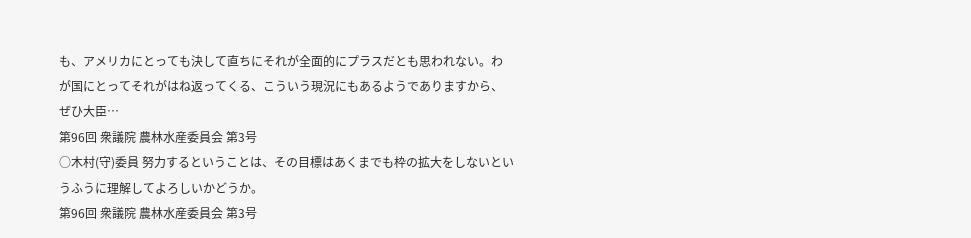も、アメリカにとっても決して直ちにそれが全面的にプラスだとも思われない。わが国にとってそれがはね返ってくる、こういう現況にもあるようでありますから、ぜひ大臣…
第96回 衆議院 農林水産委員会 第3号
○木村(守)委員 努力するということは、その目標はあくまでも枠の拡大をしないというふうに理解してよろしいかどうか。
第96回 衆議院 農林水産委員会 第3号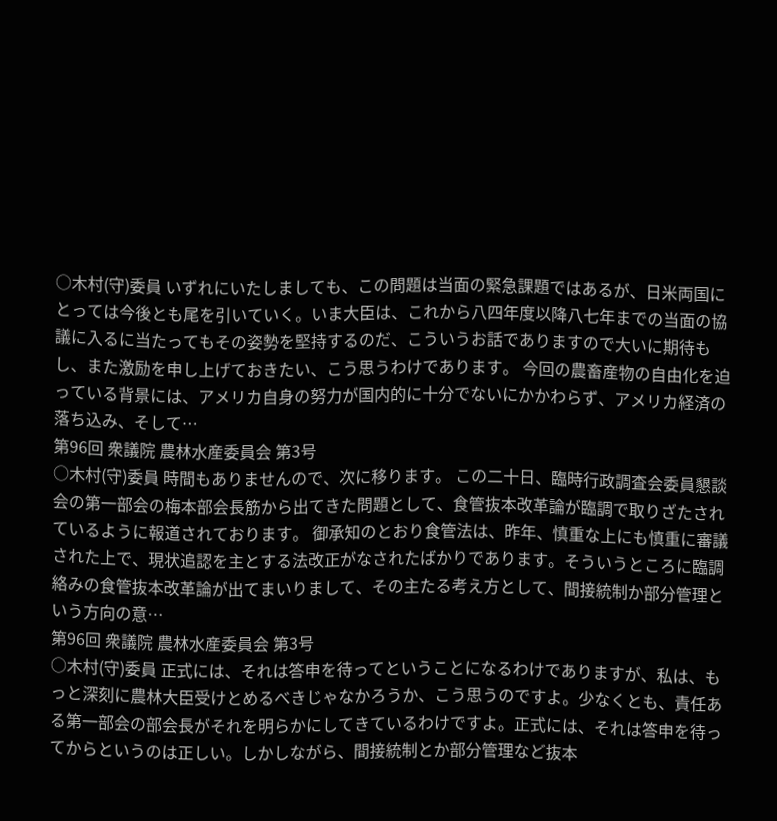○木村(守)委員 いずれにいたしましても、この問題は当面の緊急課題ではあるが、日米両国にとっては今後とも尾を引いていく。いま大臣は、これから八四年度以降八七年までの当面の協議に入るに当たってもその姿勢を堅持するのだ、こういうお話でありますので大いに期待もし、また激励を申し上げておきたい、こう思うわけであります。 今回の農畜産物の自由化を迫っている背景には、アメリカ自身の努力が国内的に十分でないにかかわらず、アメリカ経済の落ち込み、そして…
第96回 衆議院 農林水産委員会 第3号
○木村(守)委員 時間もありませんので、次に移ります。 この二十日、臨時行政調査会委員懇談会の第一部会の梅本部会長筋から出てきた問題として、食管抜本改革論が臨調で取りざたされているように報道されております。 御承知のとおり食管法は、昨年、慎重な上にも慎重に審議された上で、現状追認を主とする法改正がなされたばかりであります。そういうところに臨調絡みの食管抜本改革論が出てまいりまして、その主たる考え方として、間接統制か部分管理という方向の意…
第96回 衆議院 農林水産委員会 第3号
○木村(守)委員 正式には、それは答申を待ってということになるわけでありますが、私は、もっと深刻に農林大臣受けとめるべきじゃなかろうか、こう思うのですよ。少なくとも、責任ある第一部会の部会長がそれを明らかにしてきているわけですよ。正式には、それは答申を待ってからというのは正しい。しかしながら、間接統制とか部分管理など抜本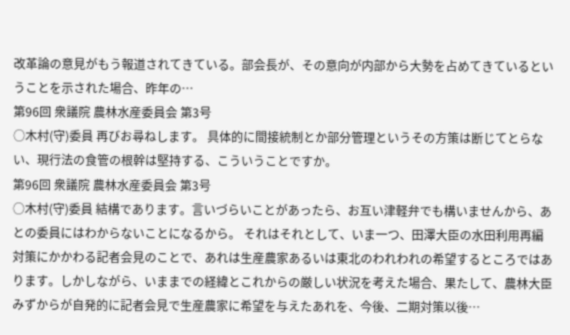改革論の意見がもう報道されてきている。部会長が、その意向が内部から大勢を占めてきているということを示された場合、昨年の…
第96回 衆議院 農林水産委員会 第3号
○木村(守)委員 再びお尋ねします。 具体的に間接統制とか部分管理というその方策は断じてとらない、現行法の食管の根幹は堅持する、こういうことですか。
第96回 衆議院 農林水産委員会 第3号
○木村(守)委員 結構であります。言いづらいことがあったら、お互い津軽弁でも構いませんから、あとの委員にはわからないことになるから。 それはそれとして、いま一つ、田澤大臣の水田利用再編対策にかかわる記者会見のことで、あれは生産農家あるいは東北のわれわれの希望するところではあります。しかしながら、いままでの経緯とこれからの厳しい状況を考えた場合、果たして、農林大臣みずからが自発的に記者会見で生産農家に希望を与えたあれを、今後、二期対策以後…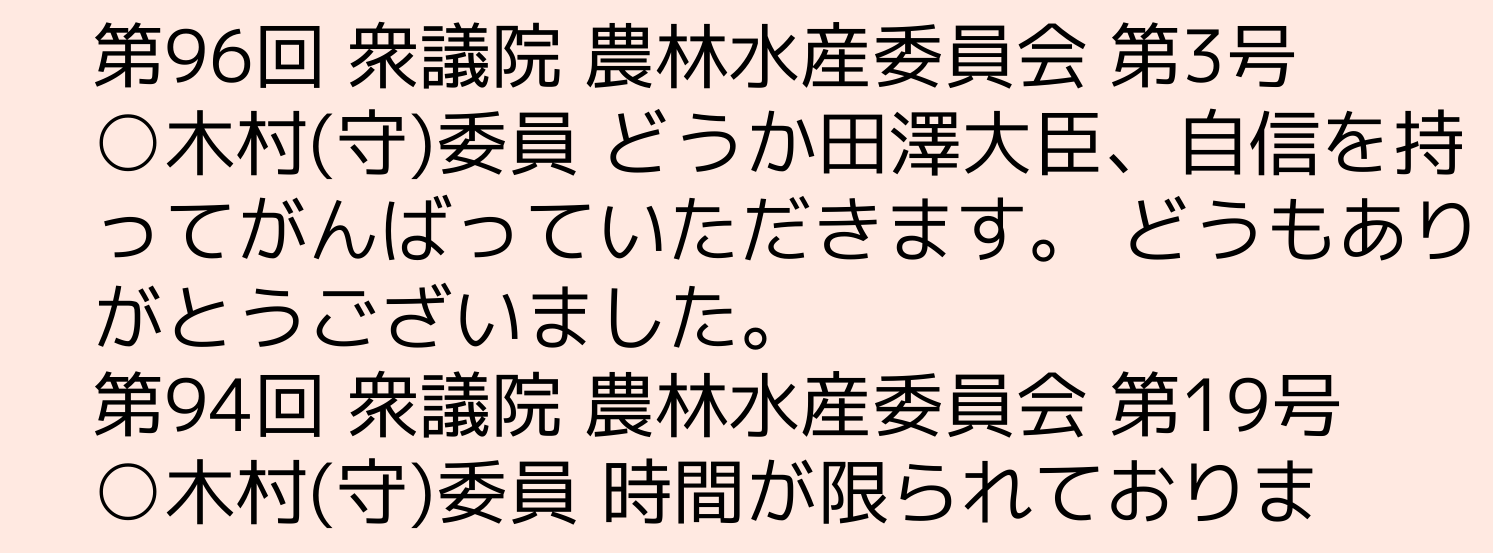第96回 衆議院 農林水産委員会 第3号
○木村(守)委員 どうか田澤大臣、自信を持ってがんばっていただきます。 どうもありがとうございました。
第94回 衆議院 農林水産委員会 第19号
○木村(守)委員 時間が限られておりま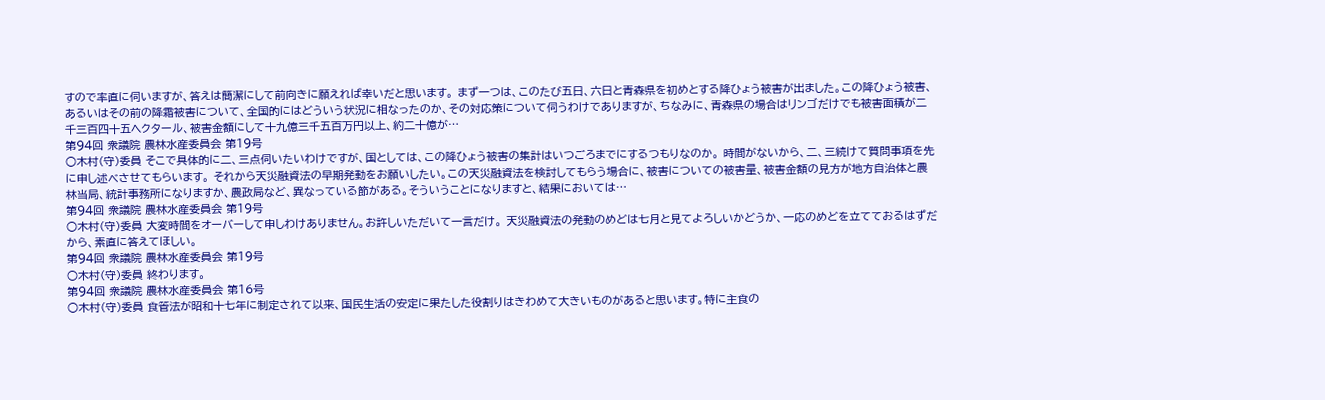すので率直に伺いますが、答えは簡潔にして前向きに願えれば幸いだと思います。 まず一つは、このたび五日、六日と青森県を初めとする降ひょう被害が出ました。この降ひょう被害、あるいはその前の降霜被害について、全国的にはどういう状況に相なったのか、その対応策について伺うわけでありますが、ちなみに、青森県の場合はリンゴだけでも被害面積が二千三百四十五ヘクタール、被害金額にして十九億三千五百万円以上、約二十億が…
第94回 衆議院 農林水産委員会 第19号
○木村(守)委員 そこで具体的に二、三点伺いたいわけですが、国としては、この降ひょう被害の集計はいつごろまでにするつもりなのか。 時間がないから、二、三続けて質問事項を先に申し述べさせてもらいます。 それから天災融資法の早期発動をお願いしたい。この天災融資法を検討してもらう場合に、被害についての被害量、被害金額の見方が地方自治体と農林当局、統計事務所になりますか、農政局など、異なっている節がある。そういうことになりますと、結果においては…
第94回 衆議院 農林水産委員会 第19号
○木村(守)委員 大変時間をオーバーして申しわけありません。お許しいただいて一言だけ。 天災融資法の発動のめどは七月と見てよろしいかどうか、一応のめどを立てておるはずだから、素直に答えてほしい。
第94回 衆議院 農林水産委員会 第19号
○木村(守)委員 終わります。
第94回 衆議院 農林水産委員会 第16号
○木村(守)委員 食管法が昭和十七年に制定されて以来、国民生活の安定に果たした役割りはきわめて大きいものがあると思います。特に主食の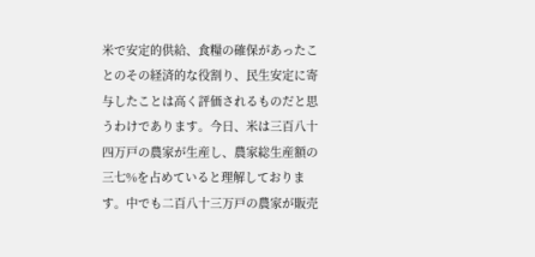米で安定的供給、食糧の確保があったことのその経済的な役割り、民生安定に寄与したことは高く評価されるものだと思うわけであります。今日、米は三百八十四万戸の農家が生産し、農家総生産額の三七%を占めていると理解しております。中でも二百八十三万戸の農家が販売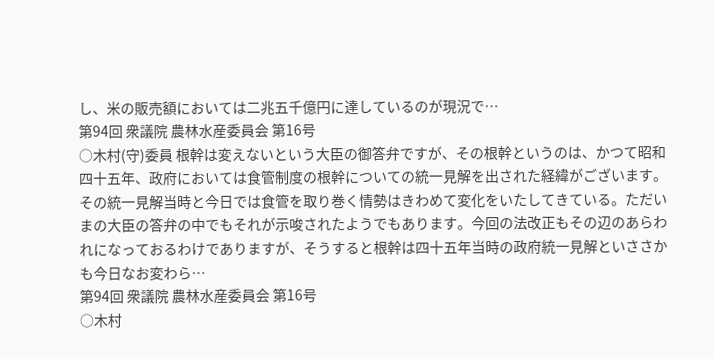し、米の販売額においては二兆五千億円に達しているのが現況で…
第94回 衆議院 農林水産委員会 第16号
○木村(守)委員 根幹は変えないという大臣の御答弁ですが、その根幹というのは、かつて昭和四十五年、政府においては食管制度の根幹についての統一見解を出された経緯がございます。その統一見解当時と今日では食管を取り巻く情勢はきわめて変化をいたしてきている。ただいまの大臣の答弁の中でもそれが示唆されたようでもあります。今回の法改正もその辺のあらわれになっておるわけでありますが、そうすると根幹は四十五年当時の政府統一見解といささかも今日なお変わら…
第94回 衆議院 農林水産委員会 第16号
○木村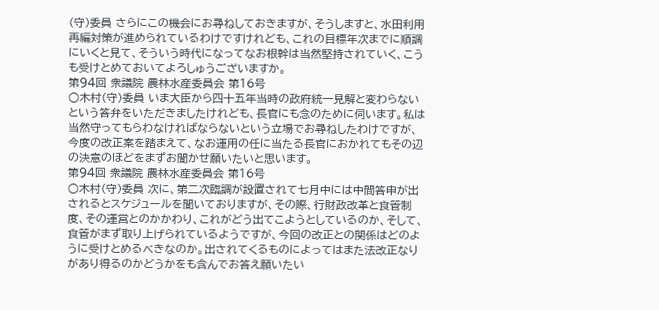(守)委員 さらにこの機会にお尋ねしておきますが、そうしますと、水田利用再編対策が進められているわけですけれども、これの目標年次までに順調にいくと見て、そういう時代になってなお根幹は当然堅持されていく、こうも受けとめておいてよろしゅうございますか。
第94回 衆議院 農林水産委員会 第16号
○木村(守)委員 いま大臣から四十五年当時の政府統一見解と変わらないという答弁をいただきましたけれども、長官にも念のために伺います。私は当然守ってもらわなければならないという立場でお尋ねしたわけですが、今度の改正案を踏まえて、なお運用の任に当たる長官におかれてもその辺の決意のほどをまずお聞かせ願いたいと思います。
第94回 衆議院 農林水産委員会 第16号
○木村(守)委員 次に、第二次臨調が設置されて七月中には中間答申が出されるとスケジュールを聞いておりますが、その際、行財政改革と食管制度、その運営とのかかわり、これがどう出てこようとしているのか、そして、食管がまず取り上げられているようですが、今回の改正との関係はどのように受けとめるべきなのか。出されてくるものによってはまた法改正なりがあり得るのかどうかをも含んでお答え願いたい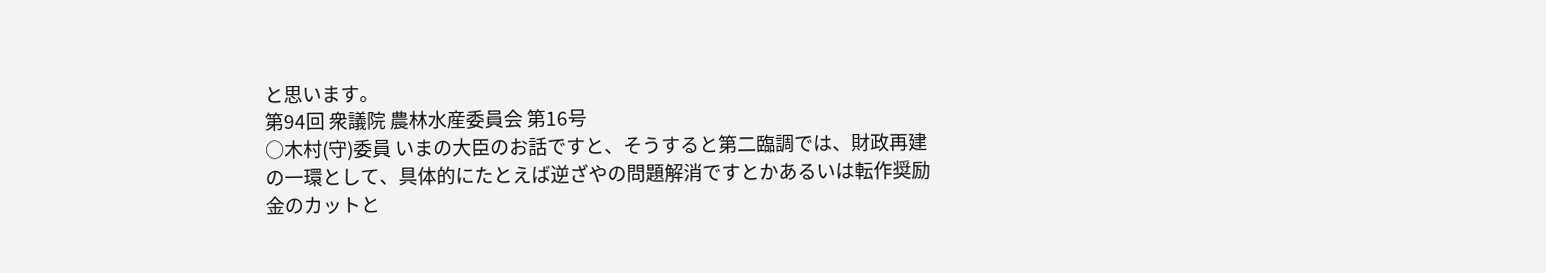と思います。
第94回 衆議院 農林水産委員会 第16号
○木村(守)委員 いまの大臣のお話ですと、そうすると第二臨調では、財政再建の一環として、具体的にたとえば逆ざやの問題解消ですとかあるいは転作奨励金のカットと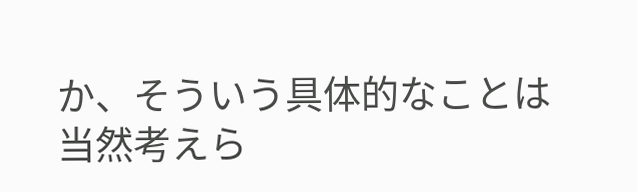か、そういう具体的なことは当然考えら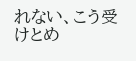れない、こう受けとめ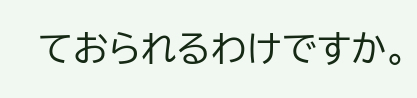ておられるわけですか。